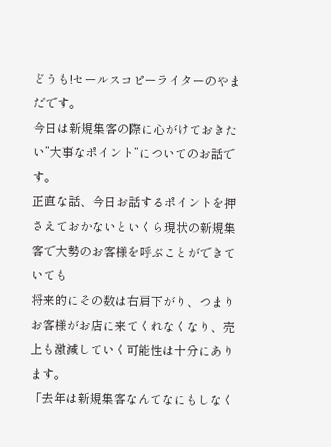どうも!セールスコピーライターのやまだです。
今日は新規集客の際に心がけておきたい”大事なポイント”についてのお話です。
正直な話、今日お話するポイントを押さえておかないといくら現状の新規集客で大勢のお客様を呼ぶことができていても
将来的にその数は右肩下がり、つまりお客様がお店に来てくれなくなり、売上も激減していく可能性は十分にあります。
「去年は新規集客なんてなにもしなく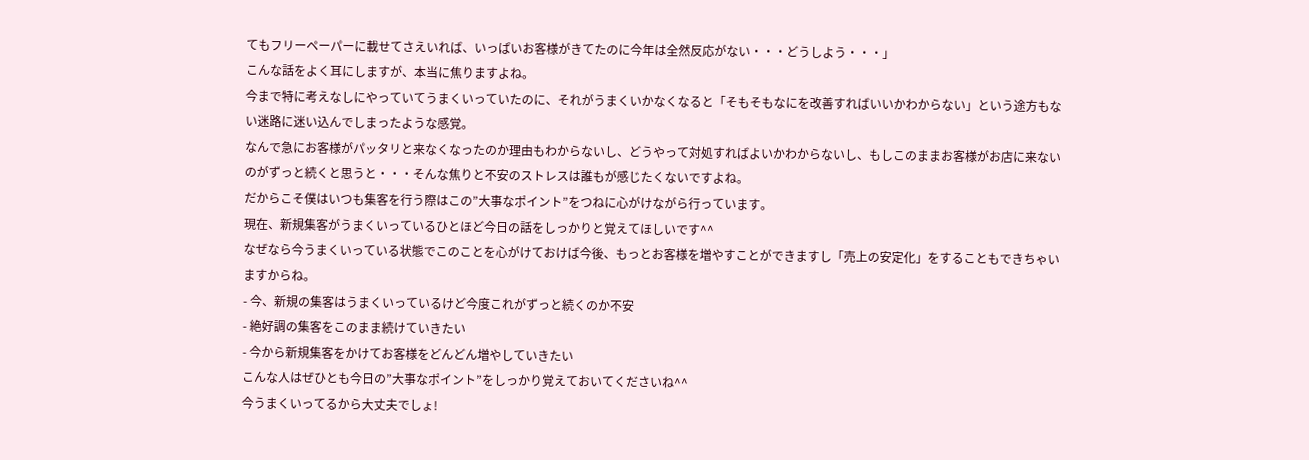てもフリーペーパーに載せてさえいれば、いっぱいお客様がきてたのに今年は全然反応がない・・・どうしよう・・・」
こんな話をよく耳にしますが、本当に焦りますよね。
今まで特に考えなしにやっていてうまくいっていたのに、それがうまくいかなくなると「そもそもなにを改善すればいいかわからない」という途方もない迷路に迷い込んでしまったような感覚。
なんで急にお客様がパッタリと来なくなったのか理由もわからないし、どうやって対処すればよいかわからないし、もしこのままお客様がお店に来ないのがずっと続くと思うと・・・そんな焦りと不安のストレスは誰もが感じたくないですよね。
だからこそ僕はいつも集客を行う際はこの”大事なポイント”をつねに心がけながら行っています。
現在、新規集客がうまくいっているひとほど今日の話をしっかりと覚えてほしいです^^
なぜなら今うまくいっている状態でこのことを心がけておけば今後、もっとお客様を増やすことができますし「売上の安定化」をすることもできちゃいますからね。
- 今、新規の集客はうまくいっているけど今度これがずっと続くのか不安
- 絶好調の集客をこのまま続けていきたい
- 今から新規集客をかけてお客様をどんどん増やしていきたい
こんな人はぜひとも今日の”大事なポイント”をしっかり覚えておいてくださいね^^
今うまくいってるから大丈夫でしょ!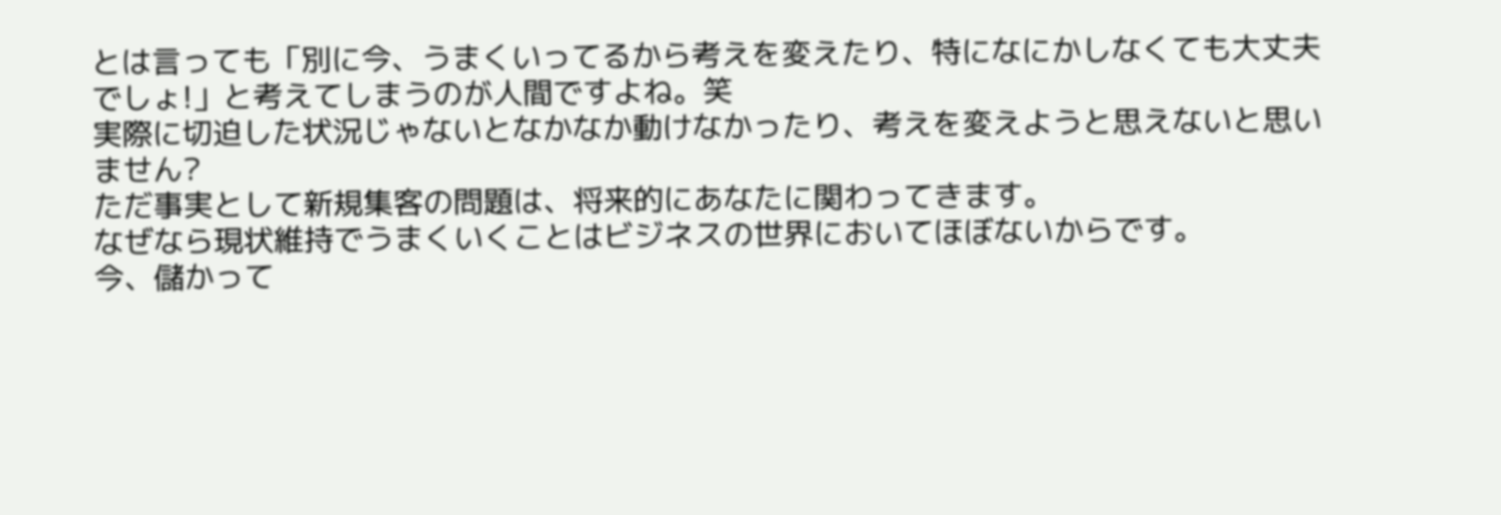とは言っても「別に今、うまくいってるから考えを変えたり、特になにかしなくても大丈夫でしょ!」と考えてしまうのが人間ですよね。笑
実際に切迫した状況じゃないとなかなか動けなかったり、考えを変えようと思えないと思いません?
ただ事実として新規集客の問題は、将来的にあなたに関わってきます。
なぜなら現状維持でうまくいくことはビジネスの世界においてほぼないからです。
今、儲かって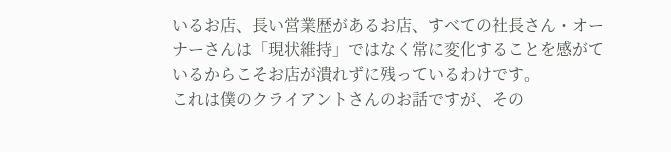いるお店、長い営業歴があるお店、すべての社長さん・オーナーさんは「現状維持」ではなく常に変化することを感がているからこそお店が潰れずに残っているわけです。
これは僕のクライアントさんのお話ですが、その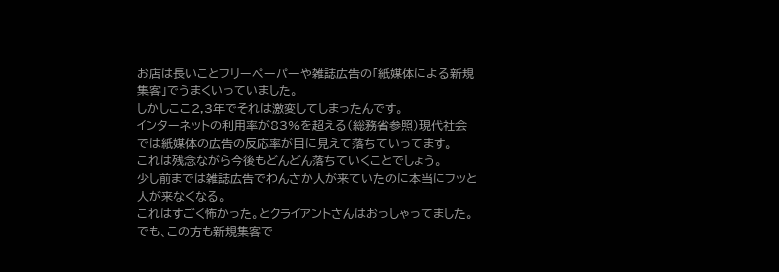お店は長いことフリーペーパーや雑誌広告の「紙媒体による新規集客」でうまくいっていました。
しかしここ2,3年でそれは激変してしまったんです。
インターネットの利用率が83%を超える(総務省参照)現代社会では紙媒体の広告の反応率が目に見えて落ちていってます。
これは残念ながら今後もどんどん落ちていくことでしょう。
少し前までは雑誌広告でわんさか人が来ていたのに本当にフッと人が来なくなる。
これはすごく怖かった。とクライアントさんはおっしゃってました。
でも、この方も新規集客で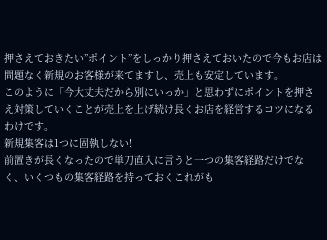押さえておきたい”ポイント”をしっかり押さえておいたので今もお店は問題なく新規のお客様が来てますし、売上も安定しています。
このように「今大丈夫だから別にいっか」と思わずにポイントを押さえ対策していくことが売上を上げ続け長くお店を経営するコツになるわけです。
新規集客は1つに固執しない!
前置きが長くなったので単刀直入に言うと一つの集客経路だけでなく、いくつもの集客経路を持っておくこれがも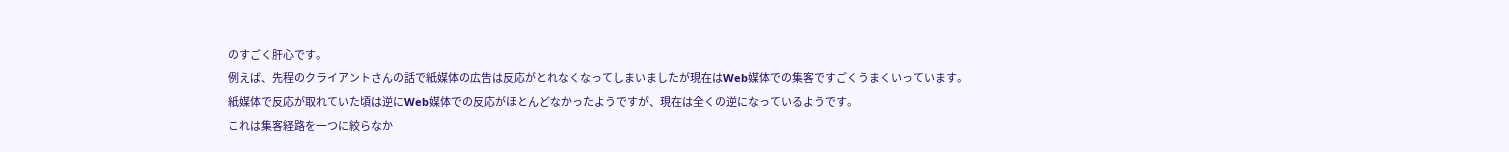のすごく肝心です。
例えば、先程のクライアントさんの話で紙媒体の広告は反応がとれなくなってしまいましたが現在はWeb媒体での集客ですごくうまくいっています。
紙媒体で反応が取れていた頃は逆にWeb媒体での反応がほとんどなかったようですが、現在は全くの逆になっているようです。
これは集客経路を一つに絞らなか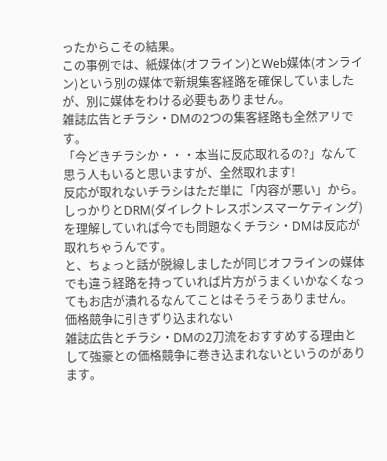ったからこその結果。
この事例では、紙媒体(オフライン)とWeb媒体(オンライン)という別の媒体で新規集客経路を確保していましたが、別に媒体をわける必要もありません。
雑誌広告とチラシ・DMの2つの集客経路も全然アリです。
「今どきチラシか・・・本当に反応取れるの?」なんて思う人もいると思いますが、全然取れます!
反応が取れないチラシはただ単に「内容が悪い」から。
しっかりとDRM(ダイレクトレスポンスマーケティング)を理解していれば今でも問題なくチラシ・DMは反応が取れちゃうんです。
と、ちょっと話が脱線しましたが同じオフラインの媒体でも違う経路を持っていれば片方がうまくいかなくなってもお店が潰れるなんてことはそうそうありません。
価格競争に引きずり込まれない
雑誌広告とチラシ・DMの2刀流をおすすめする理由として強豪との価格競争に巻き込まれないというのがあります。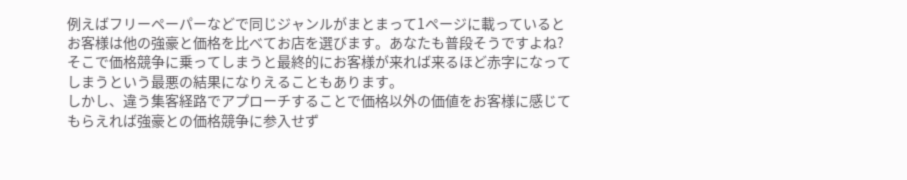例えばフリーペーパーなどで同じジャンルがまとまって1ページに載っているとお客様は他の強豪と価格を比べてお店を選びます。あなたも普段そうですよね?
そこで価格競争に乗ってしまうと最終的にお客様が来れば来るほど赤字になってしまうという最悪の結果になりえることもあります。
しかし、違う集客経路でアプローチすることで価格以外の価値をお客様に感じてもらえれば強豪との価格競争に参入せず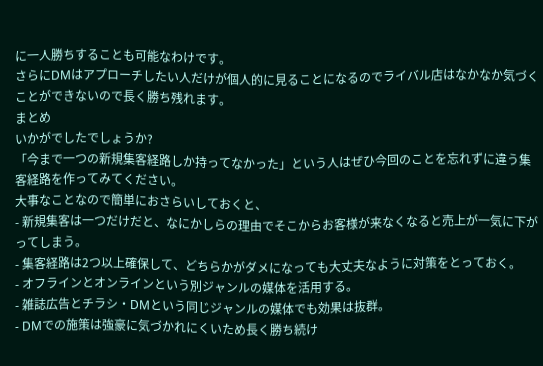に一人勝ちすることも可能なわけです。
さらにDMはアプローチしたい人だけが個人的に見ることになるのでライバル店はなかなか気づくことができないので長く勝ち残れます。
まとめ
いかがでしたでしょうか?
「今まで一つの新規集客経路しか持ってなかった」という人はぜひ今回のことを忘れずに違う集客経路を作ってみてください。
大事なことなので簡単におさらいしておくと、
- 新規集客は一つだけだと、なにかしらの理由でそこからお客様が来なくなると売上が一気に下がってしまう。
- 集客経路は2つ以上確保して、どちらかがダメになっても大丈夫なように対策をとっておく。
- オフラインとオンラインという別ジャンルの媒体を活用する。
- 雑誌広告とチラシ・DMという同じジャンルの媒体でも効果は抜群。
- DMでの施策は強豪に気づかれにくいため長く勝ち続け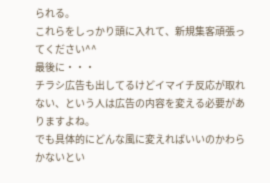られる。
これらをしっかり頭に入れて、新規集客頑張ってください^^
最後に・・・
チラシ広告も出してるけどイマイチ反応が取れない、という人は広告の内容を変える必要がありますよね。
でも具体的にどんな風に変えればいいのかわらかないとい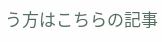う方はこちらの記事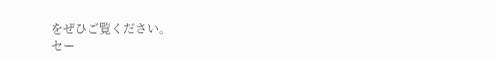をぜひご覧ください。
セー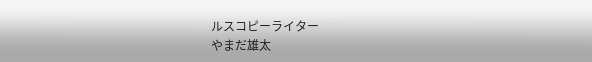ルスコピーライター
やまだ雄太